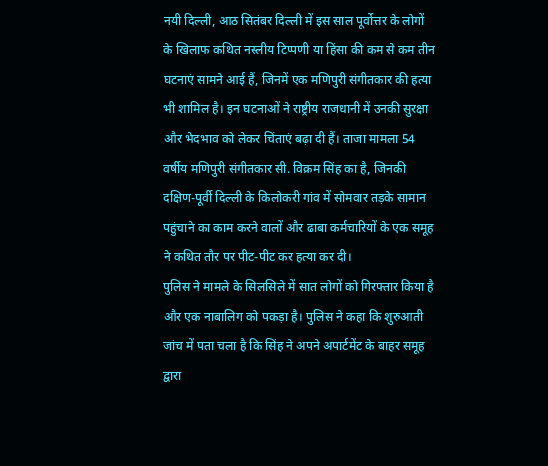नयी दिल्ली, आठ सितंबर दिल्ली में इस साल पूर्वोत्तर के लोगों के खिलाफ कथित नस्लीय टिप्पणी या हिंसा की कम से कम तीन घटनाएं सामने आई हैं, जिनमें एक मणिपुरी संगीतकार की हत्या भी शामिल है। इन घटनाओं ने राष्ट्रीय राजधानी में उनकी सुरक्षा और भेदभाव को लेकर चिंताएं बढ़ा दी हैं। ताजा मामला 54 वर्षीय मणिपुरी संगीतकार सी. विक्रम सिंह का है, जिनकी दक्षिण-पूर्वी दिल्ली के किलोकरी गांव में सोमवार तड़के सामान पहुंचाने का काम करने वालों और ढाबा कर्मचारियों के एक समूह ने कथित तौर पर पीट-पीट कर हत्या कर दी।
पुलिस ने मामले के सिलसिले में सात लोगों को गिरफ्तार किया है और एक नाबालिग को पकड़ा है। पुलिस ने कहा कि शुरुआती जांच में पता चला है कि सिंह ने अपने अपार्टमेंट के बाहर समूह द्वारा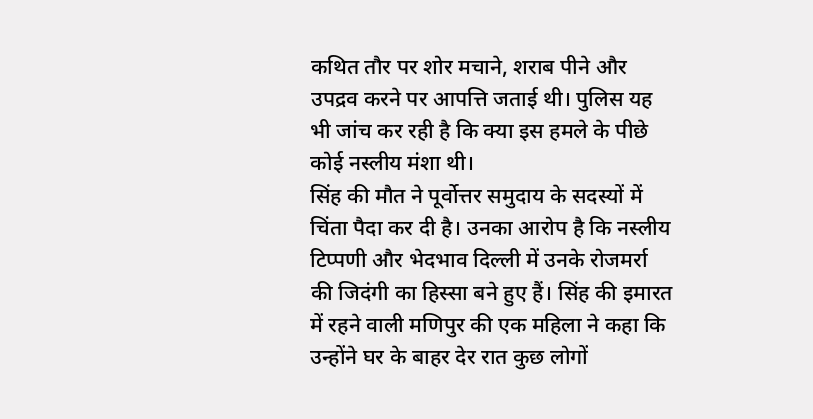कथित तौर पर शोर मचाने, शराब पीने और उपद्रव करने पर आपत्ति जताई थी। पुलिस यह भी जांच कर रही है कि क्या इस हमले के पीछे कोई नस्लीय मंशा थी।
सिंह की मौत ने पूर्वोत्तर समुदाय के सदस्यों में चिंता पैदा कर दी है। उनका आरोप है कि नस्लीय टिप्पणी और भेदभाव दिल्ली में उनके रोजमर्रा की जिदंगी का हिस्सा बने हुए हैं। सिंह की इमारत में रहने वाली मणिपुर की एक महिला ने कहा कि उन्होंने घर के बाहर देर रात कुछ लोगों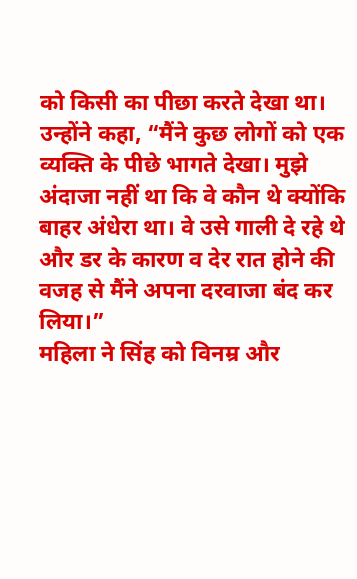को किसी का पीछा करते देखा था।
उन्होंने कहा, “मैंने कुछ लोगों को एक व्यक्ति के पीछे भागते देखा। मुझे अंदाजा नहीं था कि वे कौन थे क्योंकि बाहर अंधेरा था। वे उसे गाली दे रहे थे और डर के कारण व देर रात होने की वजह से मैंने अपना दरवाजा बंद कर लिया।”
महिला ने सिंह को विनम्र और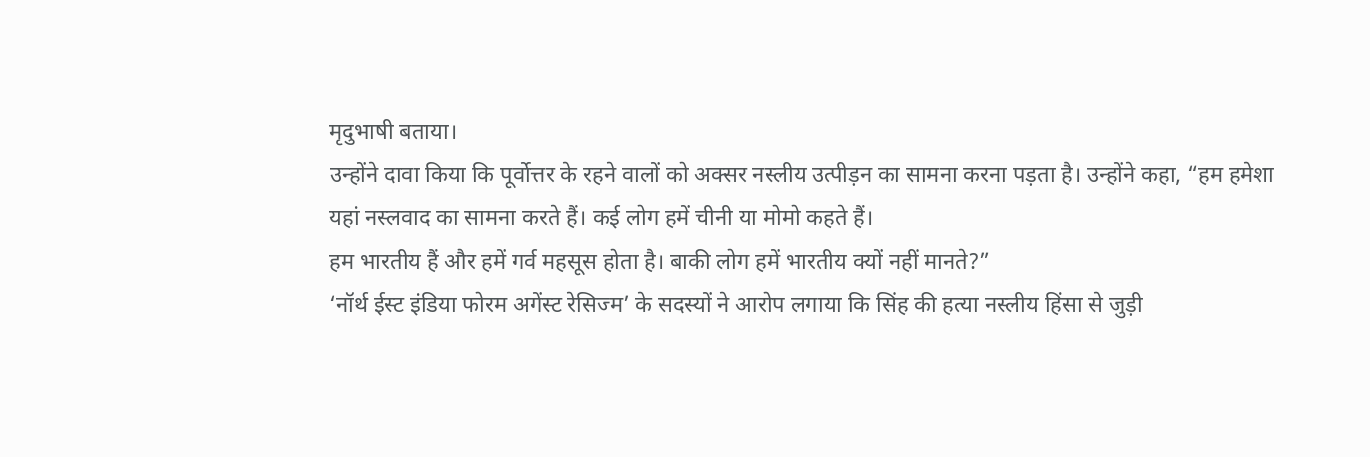मृदुभाषी बताया।
उन्होंने दावा किया कि पूर्वोत्तर के रहने वालों को अक्सर नस्लीय उत्पीड़न का सामना करना पड़ता है। उन्होंने कहा, “हम हमेशा यहां नस्लवाद का सामना करते हैं। कई लोग हमें चीनी या मोमो कहते हैं।
हम भारतीय हैं और हमें गर्व महसूस होता है। बाकी लोग हमें भारतीय क्यों नहीं मानते?”
‘नॉर्थ ईस्ट इंडिया फोरम अगेंस्ट रेसिज्म’ के सदस्यों ने आरोप लगाया कि सिंह की हत्या नस्लीय हिंसा से जुड़ी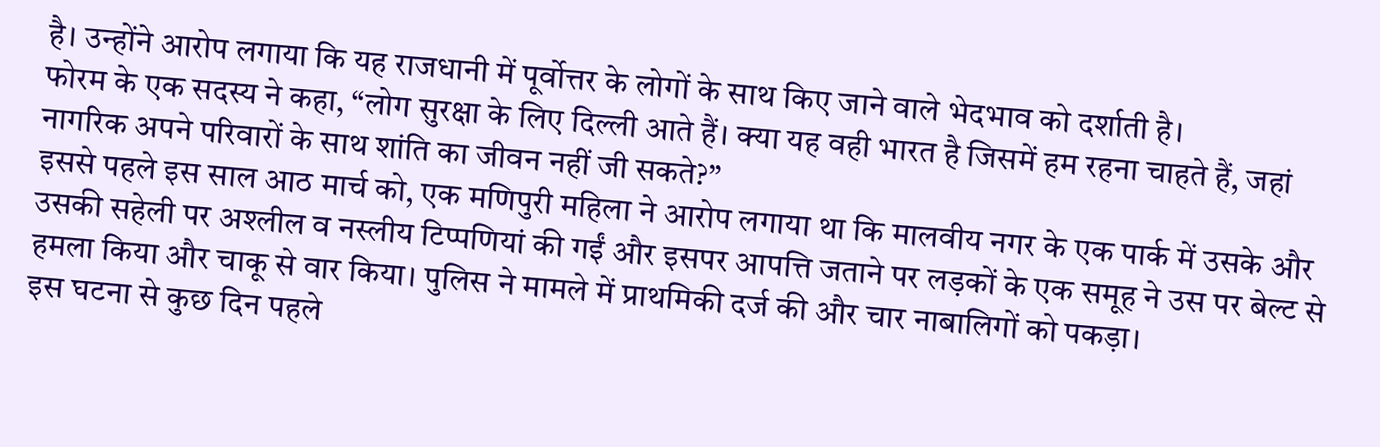है। उन्होंने आरोप लगाया कि यह राजधानी में पूर्वोत्तर के लोगों के साथ किए जाने वाले भेदभाव को दर्शाती है।
फोरम के एक सदस्य ने कहा, “लोग सुरक्षा के लिए दिल्ली आते हैं। क्या यह वही भारत है जिसमें हम रहना चाहते हैं, जहां नागरिक अपने परिवारों के साथ शांति का जीवन नहीं जी सकते?”
इससे पहले इस साल आठ मार्च को, एक मणिपुरी महिला ने आरोप लगाया था कि मालवीय नगर के एक पार्क में उसके और उसकी सहेली पर अश्लील व नस्लीय टिप्पणियां की गईं और इसपर आपत्ति जताने पर लड़कों के एक समूह ने उस पर बेल्ट से हमला किया और चाकू से वार किया। पुलिस ने मामले में प्राथमिकी दर्ज की और चार नाबालिगों को पकड़ा।
इस घटना से कुछ दिन पहले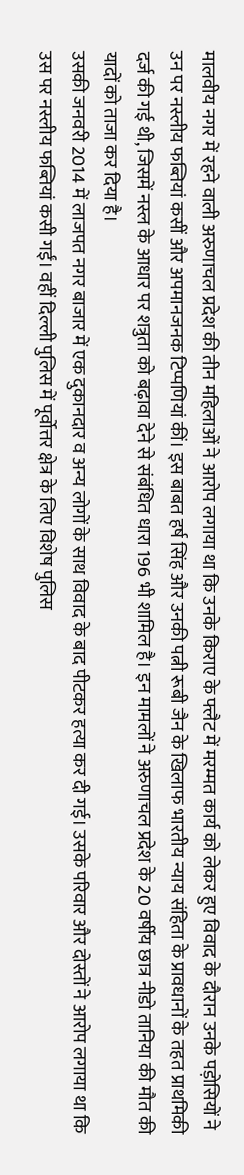मालवीय नगर में रहने वाली अरुणाचल प्रदेश की तीन महिलाओं ने आरोप लगाया था कि उनके किराए के फ्लैट में मरम्मत कार्य को लेकर हुए विवाद के दौरान उनके पड़ोसियों ने उन पर नस्लीय फब्तियां कसीं और अपमानजनक टिप्पणियां कीं। इस बाबत हर्ष सिंह और उनकी पत्नी रूबी जैन के खिलाफ भारतीय न्याय संहिता के प्रावधानों के तहत प्राथमिकी दर्ज की गई थी, जिसमें नस्ल के आधार पर शत्रुता को बढ़ावा देने से संबंधित धारा 196 भी शामिल है। इन मामलों ने अरुणाचल प्रदेश के 20 वर्षीय छात्र नीडो तानिया की मौत की यादों को ताजा कर दिया है।
उसकी जनवरी 2014 में लाजपत नगर बाजार में एक दुकानदार व अन्य लोगों के साथ विवाद के बाद पीटकर हत्या कर दी गई। उसके परिवार और दोस्तों ने आरोप लगाया था कि उस पर नस्लीय फब्तियां कसी गईं। वहीं दिल्ली पुलिस में पूर्वोत्तर क्षेत्र के लिए विशेष पुलिस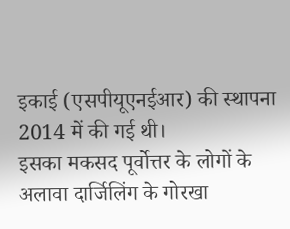इकाई (एसपीयूएनईआर) की स्थापना 2014 में की गई थी।
इसका मकसद पूर्वोत्तर के लोगों के अलावा दार्जिलिंग के गोरखा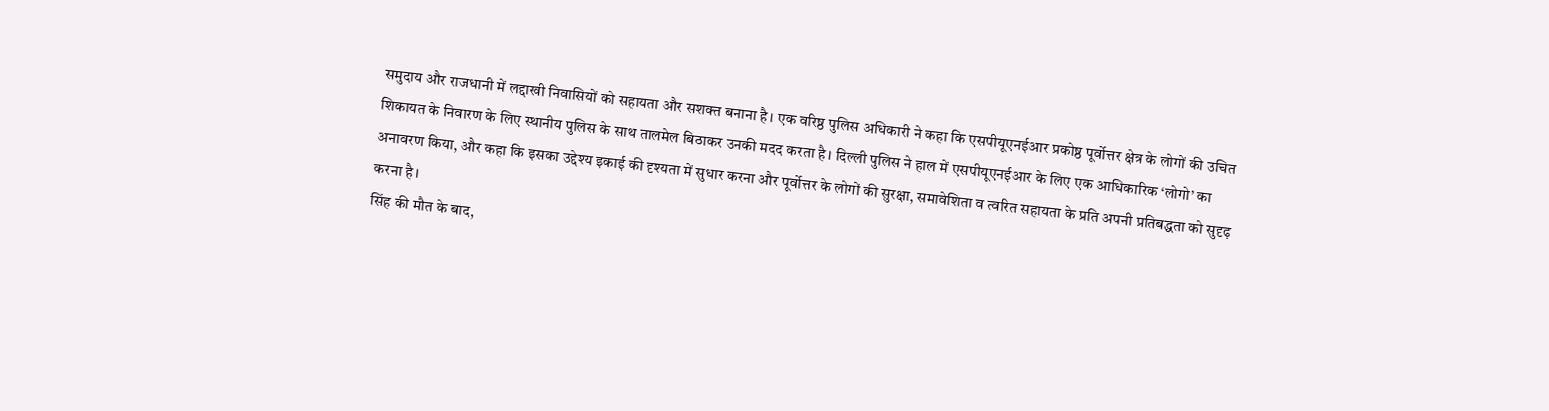समुदाय और राजधानी में लद्दाखी निवासियों को सहायता और सशक्त बनाना है। एक वरिष्ठ पुलिस अधिकारी ने कहा कि एसपीयूएनईआर प्रकोष्ठ पूर्वोत्तर क्षेत्र के लोगों की उचित शिकायत के निवारण के लिए स्थानीय पुलिस के साथ तालमेल बिठाकर उनकी मदद करता है। दिल्ली पुलिस ने हाल में एसपीयूएनईआर के लिए एक आधिकारिक ‘लोगो’ का अनावरण किया, और कहा कि इसका उद्देश्य इकाई की दृश्यता में सुधार करना और पूर्वोत्तर के लोगों की सुरक्षा, समावेशिता व त्वरित सहायता के प्रति अपनी प्रतिबद्धता को सुदृढ़ करना है।
सिंह की मौत के बाद,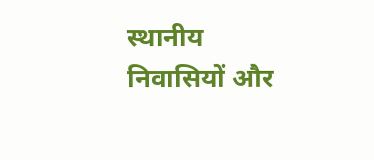स्थानीय निवासियों और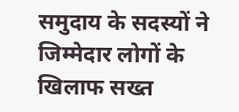समुदाय के सदस्यों ने जिम्मेदार लोगों के खिलाफ सख्त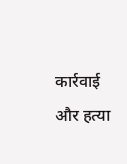कार्रवाई और हत्या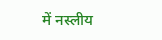में नस्लीय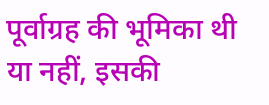पूर्वाग्रह की भूमिका थी या नहीं, इसकी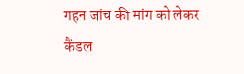गहन जांच की मांग को लेकर कैंडल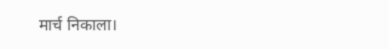मार्च निकाला।